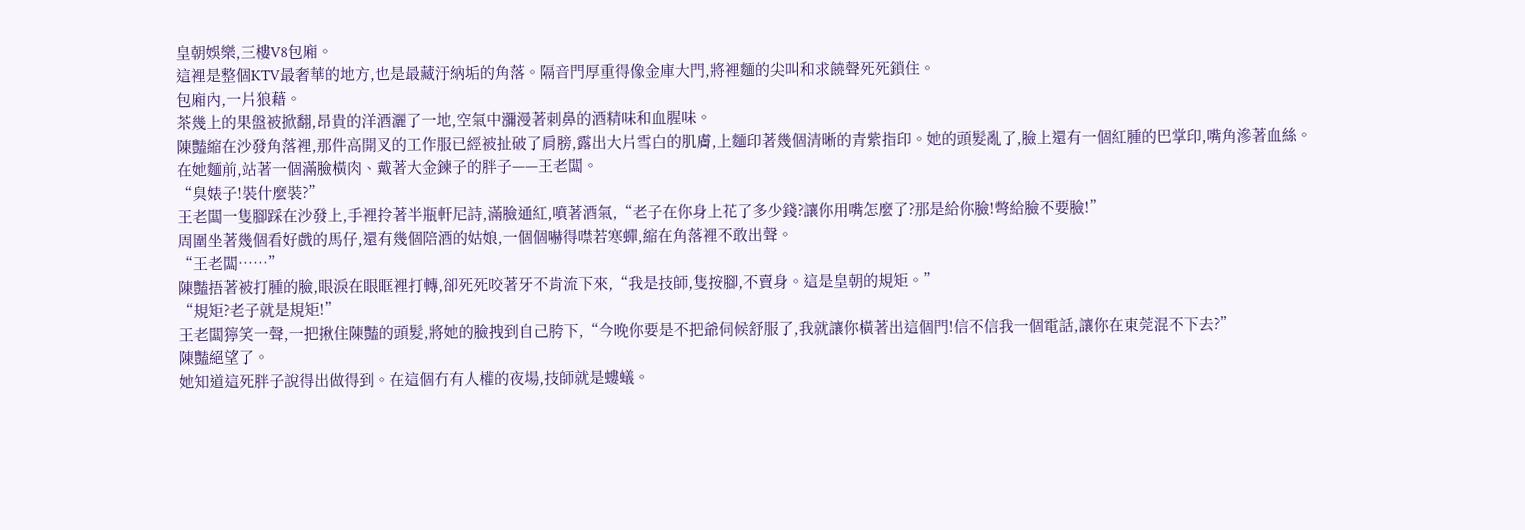皇朝娛樂,三樓V8包廂。
這裡是整個KTV最奢華的地方,也是最藏汙納垢的角落。隔音門厚重得像金庫大門,將裡麵的尖叫和求饒聲死死鎖住。
包廂內,一片狼藉。
茶幾上的果盤被掀翻,昂貴的洋酒灑了一地,空氣中瀰漫著刺鼻的酒精味和血腥味。
陳豔縮在沙發角落裡,那件高開叉的工作服已經被扯破了肩膀,露出大片雪白的肌膚,上麵印著幾個清晰的青紫指印。她的頭髮亂了,臉上還有一個紅腫的巴掌印,嘴角滲著血絲。
在她麵前,站著一個滿臉橫肉、戴著大金鍊子的胖子——王老闆。
“臭婊子!裝什麼裝?”
王老闆一隻腳踩在沙發上,手裡拎著半瓶軒尼詩,滿臉通紅,噴著酒氣,“老子在你身上花了多少錢?讓你用嘴怎麼了?那是給你臉!彆給臉不要臉!”
周圍坐著幾個看好戲的馬仔,還有幾個陪酒的姑娘,一個個嚇得噤若寒蟬,縮在角落裡不敢出聲。
“王老闆……”
陳豔捂著被打腫的臉,眼淚在眼眶裡打轉,卻死死咬著牙不肯流下來,“我是技師,隻按腳,不賣身。這是皇朝的規矩。”
“規矩?老子就是規矩!”
王老闆獰笑一聲,一把揪住陳豔的頭髮,將她的臉拽到自己胯下,“今晚你要是不把爺伺候舒服了,我就讓你橫著出這個門!信不信我一個電話,讓你在東莞混不下去?”
陳豔絕望了。
她知道這死胖子說得出做得到。在這個冇有人權的夜場,技師就是螻蟻。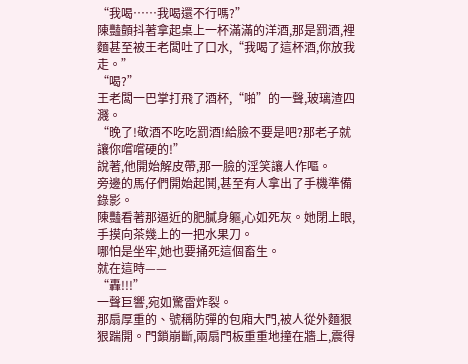“我喝……我喝還不行嗎?”
陳豔顫抖著拿起桌上一杯滿滿的洋酒,那是罰酒,裡麵甚至被王老闆吐了口水,“我喝了這杯酒,你放我走。”
“喝?”
王老闆一巴掌打飛了酒杯,“啪”的一聲,玻璃渣四濺。
“晚了!敬酒不吃吃罰酒!給臉不要是吧?那老子就讓你嚐嚐硬的!”
說著,他開始解皮帶,那一臉的淫笑讓人作嘔。
旁邊的馬仔們開始起鬨,甚至有人拿出了手機準備錄影。
陳豔看著那逼近的肥膩身軀,心如死灰。她閉上眼,手摸向茶幾上的一把水果刀。
哪怕是坐牢,她也要捅死這個畜生。
就在這時——
“轟!!!”
一聲巨響,宛如驚雷炸裂。
那扇厚重的、號稱防彈的包廂大門,被人從外麵狠狠踹開。門鎖崩斷,兩扇門板重重地撞在牆上,震得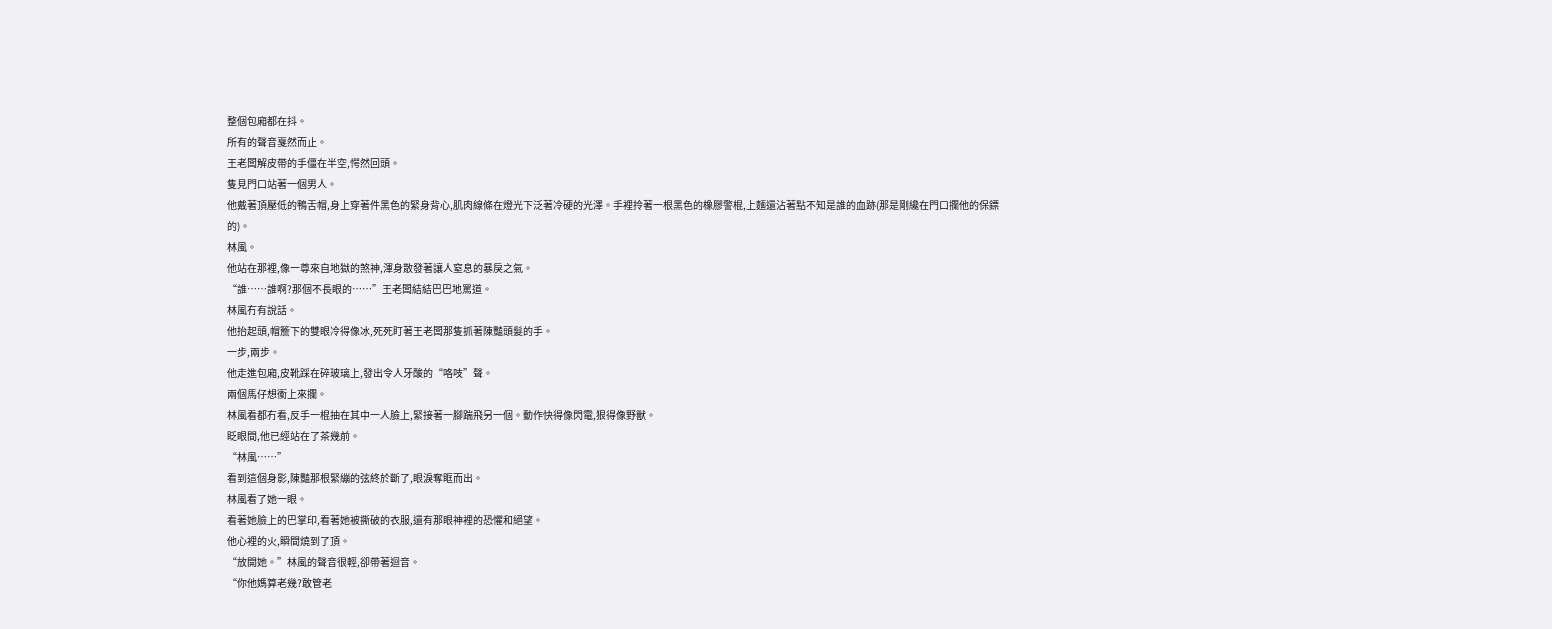整個包廂都在抖。
所有的聲音戛然而止。
王老闆解皮帶的手僵在半空,愕然回頭。
隻見門口站著一個男人。
他戴著頂壓低的鴨舌帽,身上穿著件黑色的緊身背心,肌肉線條在燈光下泛著冷硬的光澤。手裡拎著一根黑色的橡膠警棍,上麵還沾著點不知是誰的血跡(那是剛纔在門口攔他的保鏢的)。
林風。
他站在那裡,像一尊來自地獄的煞神,渾身散發著讓人窒息的暴戾之氣。
“誰……誰啊?那個不長眼的……”王老闆結結巴巴地罵道。
林風冇有說話。
他抬起頭,帽簷下的雙眼冷得像冰,死死盯著王老闆那隻抓著陳豔頭髮的手。
一步,兩步。
他走進包廂,皮靴踩在碎玻璃上,發出令人牙酸的“咯吱”聲。
兩個馬仔想衝上來攔。
林風看都冇看,反手一棍抽在其中一人臉上,緊接著一腳踹飛另一個。動作快得像閃電,狠得像野獸。
眨眼間,他已經站在了茶幾前。
“林風……”
看到這個身影,陳豔那根緊繃的弦終於斷了,眼淚奪眶而出。
林風看了她一眼。
看著她臉上的巴掌印,看著她被撕破的衣服,還有那眼神裡的恐懼和絕望。
他心裡的火,瞬間燒到了頂。
“放開她。”林風的聲音很輕,卻帶著迴音。
“你他媽算老幾?敢管老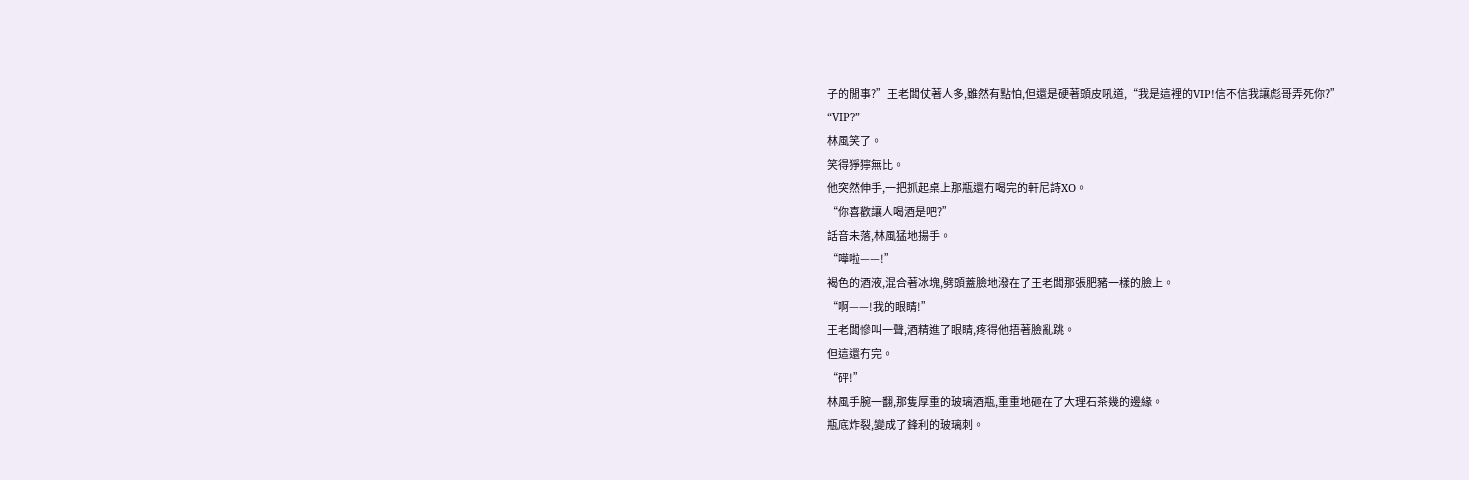子的閒事?”王老闆仗著人多,雖然有點怕,但還是硬著頭皮吼道,“我是這裡的VIP!信不信我讓彪哥弄死你?”
“VIP?”
林風笑了。
笑得猙獰無比。
他突然伸手,一把抓起桌上那瓶還冇喝完的軒尼詩XO。
“你喜歡讓人喝酒是吧?”
話音未落,林風猛地揚手。
“嘩啦——!”
褐色的酒液,混合著冰塊,劈頭蓋臉地潑在了王老闆那張肥豬一樣的臉上。
“啊——!我的眼睛!”
王老闆慘叫一聲,酒精進了眼睛,疼得他捂著臉亂跳。
但這還冇完。
“砰!”
林風手腕一翻,那隻厚重的玻璃酒瓶,重重地砸在了大理石茶幾的邊緣。
瓶底炸裂,變成了鋒利的玻璃刺。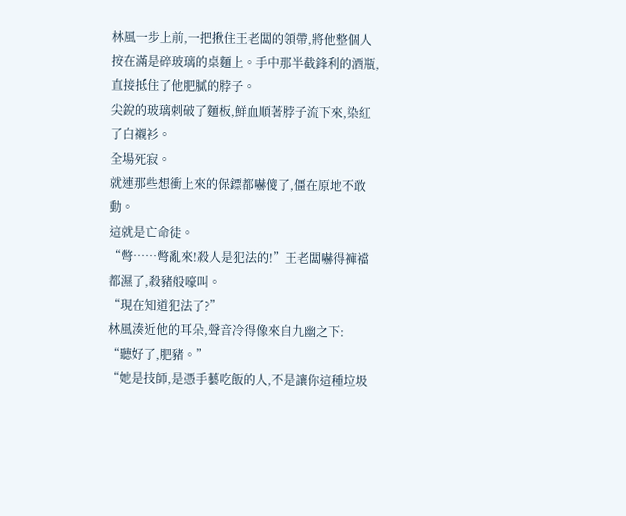林風一步上前,一把揪住王老闆的領帶,將他整個人按在滿是碎玻璃的桌麵上。手中那半截鋒利的酒瓶,直接抵住了他肥膩的脖子。
尖銳的玻璃刺破了麵板,鮮血順著脖子流下來,染紅了白襯衫。
全場死寂。
就連那些想衝上來的保鏢都嚇傻了,僵在原地不敢動。
這就是亡命徒。
“彆……彆亂來!殺人是犯法的!”王老闆嚇得褲襠都濕了,殺豬般嚎叫。
“現在知道犯法了?”
林風湊近他的耳朵,聲音冷得像來自九幽之下:
“聽好了,肥豬。”
“她是技師,是憑手藝吃飯的人,不是讓你這種垃圾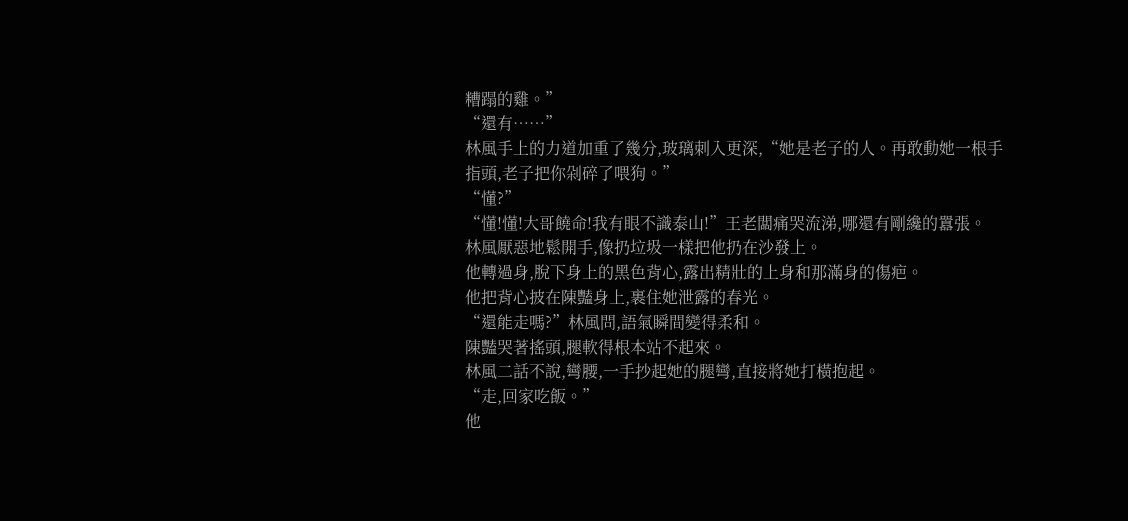糟蹋的雞。”
“還有……”
林風手上的力道加重了幾分,玻璃刺入更深,“她是老子的人。再敢動她一根手指頭,老子把你剁碎了喂狗。”
“懂?”
“懂!懂!大哥饒命!我有眼不識泰山!”王老闆痛哭流涕,哪還有剛纔的囂張。
林風厭惡地鬆開手,像扔垃圾一樣把他扔在沙發上。
他轉過身,脫下身上的黑色背心,露出精壯的上身和那滿身的傷疤。
他把背心披在陳豔身上,裹住她泄露的春光。
“還能走嗎?”林風問,語氣瞬間變得柔和。
陳豔哭著搖頭,腿軟得根本站不起來。
林風二話不說,彎腰,一手抄起她的腿彎,直接將她打橫抱起。
“走,回家吃飯。”
他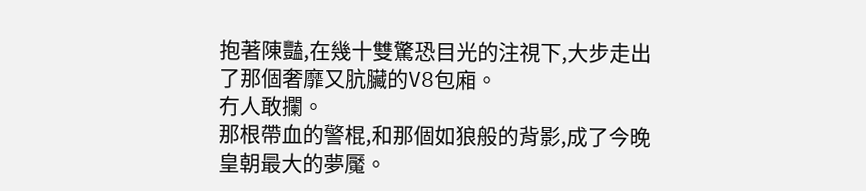抱著陳豔,在幾十雙驚恐目光的注視下,大步走出了那個奢靡又肮臟的V8包廂。
冇人敢攔。
那根帶血的警棍,和那個如狼般的背影,成了今晚皇朝最大的夢魘。